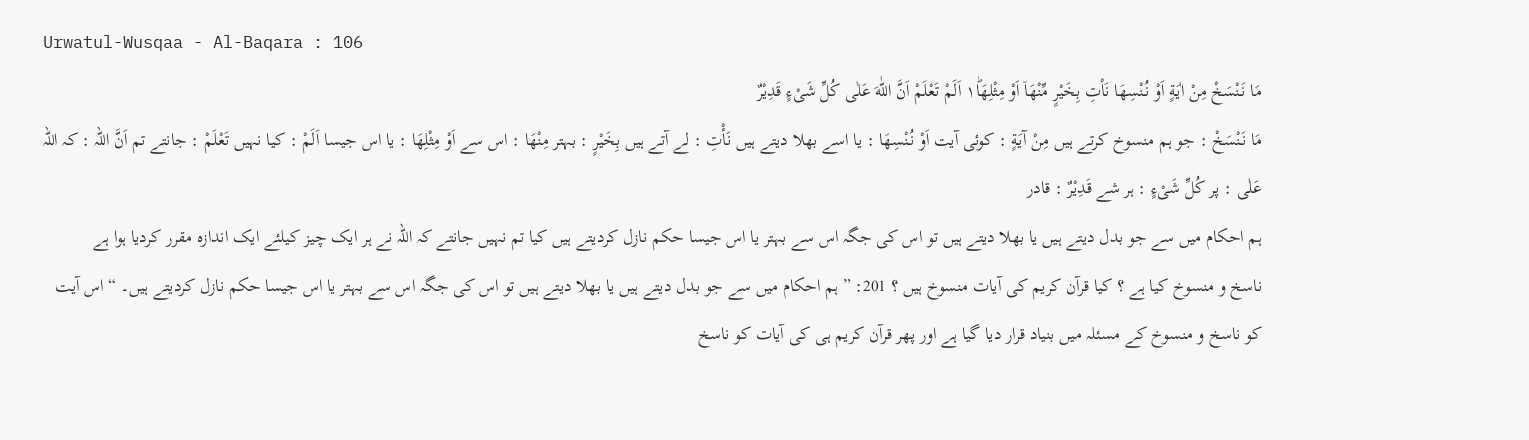Urwatul-Wusqaa - Al-Baqara : 106
مَا نَنْسَخْ مِنْ اٰیَةٍ اَوْ نُنْسِهَا نَاْتِ بِخَیْرٍ مِّنْهَاۤ اَوْ مِثْلِهَا١ؕ اَلَمْ تَعْلَمْ اَنَّ اللّٰهَ عَلٰى كُلِّ شَیْءٍ قَدِیْرٌ
مَا نَنْسَخْ : جو ہم منسوخ کرتے ہیں مِنْ آيَةٍ : کوئی آیت اَوْ نُنْسِهَا : یا اسے بھلا دیتے ہیں نَأْتِ : لے آتے ہیں بِخَيْرٍ : بہتر مِنْهَا : اس سے اَوْ مِثْلِهَا : یا اس جیسا اَلَمْ : کیا نہیں تَعْلَمْ : جانتے تم اَنَّ اللہ : کہ اللہ عَلٰى : پر كُلِّ شَیْءٍ : ہر شے قَدِیْرٌ : قادر
ہم احکام میں سے جو بدل دیتے ہیں یا بھلا دیتے ہیں تو اس کی جگہ اس سے بہتر یا اس جیسا حکم نازل کردیتے ہیں کیا تم نہیں جانتے کہ اللہ نے ہر ایک چیز کیلئے ایک اندازہ مقرر کردیا ہوا ہے
ناسخ و منسوخ کیا ہے ؟ کیا قرآن کریم کی آیات منسوخ ہیں ؟ 201: ” ہم احکام میں سے جو بدل دیتے ہیں یا بھلا دیتے ہیں تو اس کی جگہ اس سے بہتر یا اس جیسا حکم نازل کردیتے ہیں۔ “ اس آیت کو ناسخ و منسوخ کے مسئلہ میں بنیاد قرار دیا گیا ہے اور پھر قرآن کریم ہی کی آیات کو ناسخ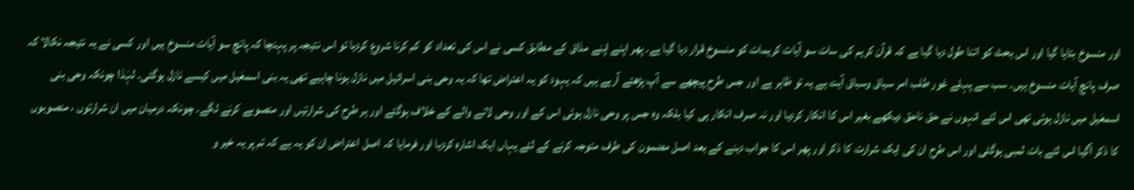اور منسوخ بتایا گیا اور اس بحث کو اتنا طول دیا گیا ہے کہ قرآن کریم کی سات سو آیات کریمات کو منسوخ قرار دیا گیا ہے۔ پھر اپنے اپنے مذاق کے مطابق کسی نے اس کی تعداد کو کم کرنا شروع کردیا تو اس نتیجہ پر پہنچا کہ پانچ سو آیات منسوخ ہیں اور کسی نے یہ نتیجہ نکالا کہ صرف پانچ آیات منسوخ ہیں۔ سب سے پہلے غور طلب امر سیاق وسباق آیت ہے یہ تو ظاہر ہے اور جس طرح پیچھے سے آپ پڑھتے آرہے ہیں کہ یہود کو یہ اعتراض تھا کہ یہ وحی بنی اسرائیل میں نازل ہونا چاہیے تھی یہ بنی اسمعٰیل میں کیسے نازل ہوگئی۔ لہٰذا چونکہ وحی بنی اسمعٰیل میں نازل ہوئی تھی اس لئے انہوں نے حق ناحق دیکھے بغیر اس کا انکار کردیا اور نہ صرف انکار ہی کیا بلکہ وہ جس پر وحی نازل ہوئی اس کے اور وحی لانے والے کے خلاف ہوگئے اور ہر طرح کی شرارتیں اور منصوبے کرنے لگے۔ چونکہ درمیان میں ان شرارتوں ، منصوبوں کا ذکر آگیا اس لئے بات لمبی ہوگئی اور اس طرح ان کی ایک شرارت کا ذکر اور پھر اس کا جواب دینے کے بعد اصل مضمون کی طرف متوجہ کرنے کے لئے یہاں ایک اشارہ کردیا اور فرمایا کہ اصل اعتراض ان کو یہ ہے کہ تم پر یہ خیر و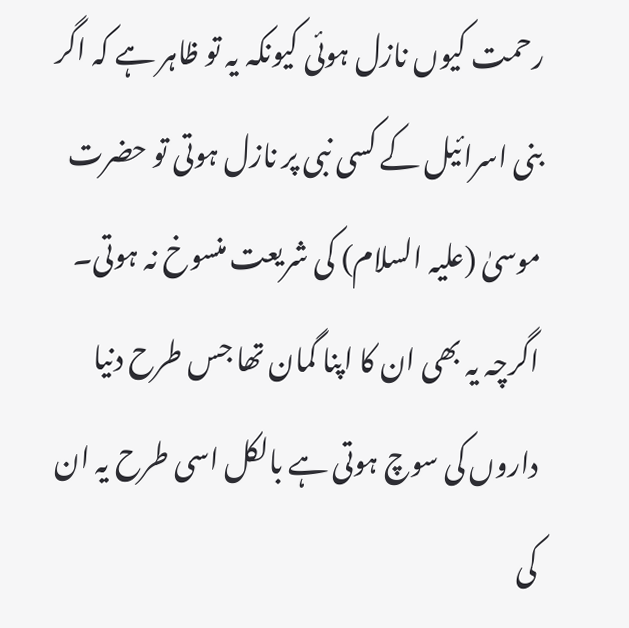رحمت کیوں نازل ہوئی کیونکہ یہ تو ظاہر ہے کہ اگر بنی اسرائیل کے کسی نبی پر نازل ہوتی تو حضرت موسیٰ (علیہ السلام) کی شریعت منسوخ نہ ہوتی۔ اگرچہ یہ بھی ان کا اپنا گمان تھا جس طرح دنیا داروں کی سوچ ہوتی ہے بالکل اسی طرح یہ ان کی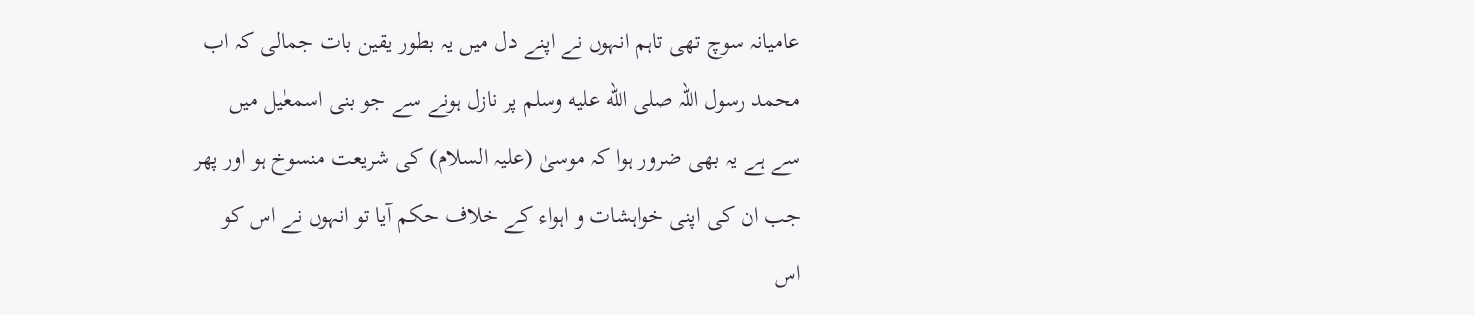عامیانہ سوچ تھی تاہم انہوں نے اپنے دل میں یہ بطور یقین بات جمالی کہ اب محمد رسول اللہ صلى الله عليه وسلم پر نازل ہونے سے جو بنی اسمعٰیل میں سے ہے یہ بھی ضرور ہوا کہ موسیٰ (علیہ السلام) کی شریعت منسوخ ہو اور پھر جب ان کی اپنی خواہشات و اہواء کے خلاف حکم آیا تو انہوں نے اس کو اس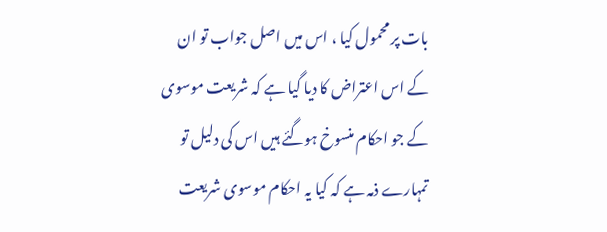بات پر محمول کیا ، اس میں اصل جواب تو ان کے اس اعتراض کا دیا گیا ہے کہ شریعت موسوی کے جو احکام منسوخ ہوگئے ہیں اس کی دلیل تو تمہارے ذمہ ہے کہ کیا یہ احکام موسوی شریعت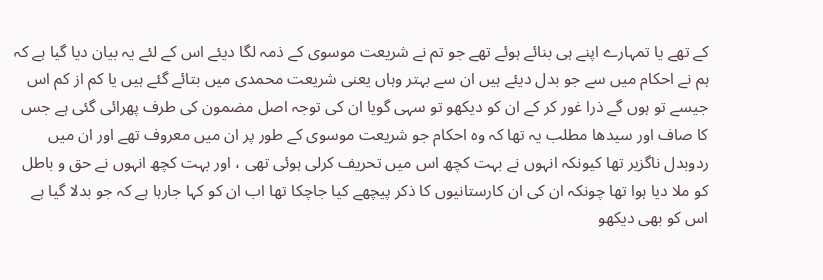کے تھے یا تمہارے اپنے ہی بنائے ہوئے تھے جو تم نے شریعت موسوی کے ذمہ لگا دیئے اس کے لئے یہ بیان دیا گیا ہے کہ ہم نے احکام میں سے جو بدل دیئے ہیں ان سے بہتر وہاں یعنی شریعت محمدی میں بتائے گئے ہیں یا کم از کم اس جیسے تو ہوں گے ذرا غور کر کے ان کو دیکھو تو سہی گویا ان کی توجہ اصل مضمون کی طرف پھرائی گئی ہے جس کا صاف اور سیدھا مطلب یہ تھا کہ وہ احکام جو شریعت موسوی کے طور پر ان میں معروف تھے اور ان میں ردوبدل ناگزیر تھا کیونکہ انہوں نے بہت کچھ اس میں تحریف کرلی ہوئی تھی ، اور بہت کچھ انہوں نے حق و باطل کو ملا دیا ہوا تھا چونکہ ان کی ان کارستانیوں کا ذکر پیچھے کیا جاچکا تھا اب ان کو کہا جارہا ہے کہ جو بدلا گیا ہے اس کو بھی دیکھو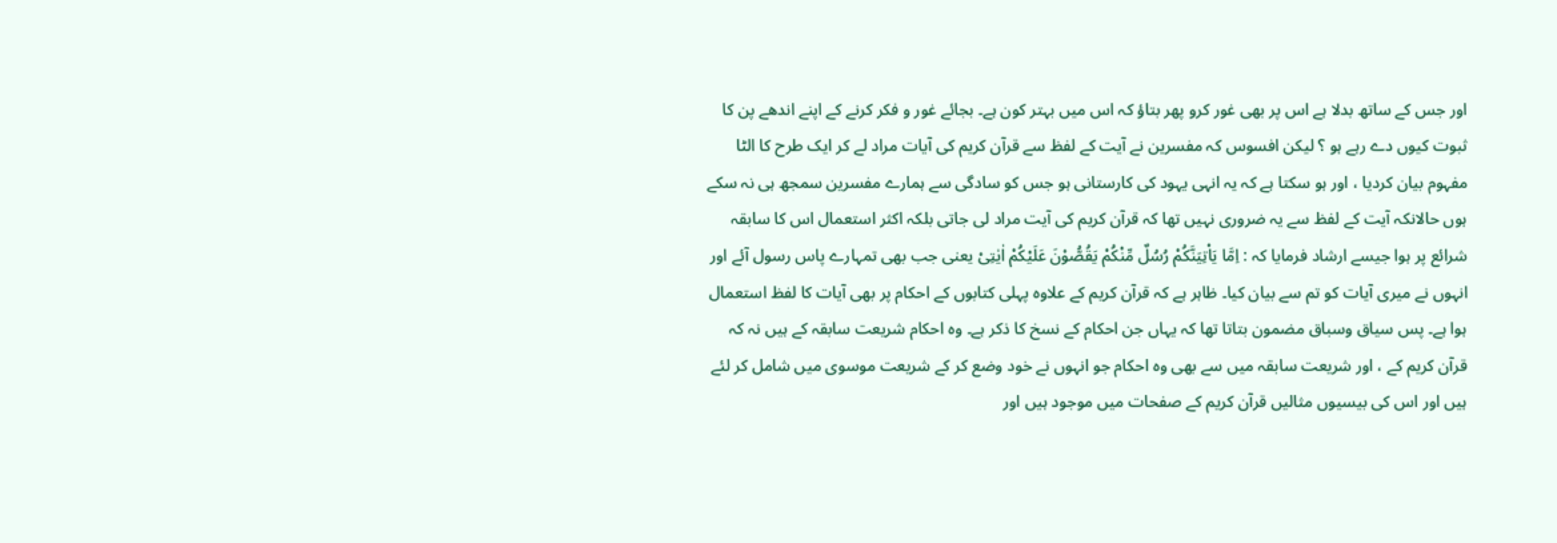اور جس کے ساتھ بدلا ہے اس پر بھی غور کرو پھر بتاؤ کہ اس میں بہتر کون ہے۔ بجائے غور و فکر کرنے کے اپنے اندھے پن کا ثبوت کیوں دے رہے ہو ؟ لیکن افسوس کہ مفسرین نے آیت کے لفظ سے قرآن کریم کی آیات مراد لے کر ایک طرح کا الٹا مفہوم بیان کردیا ، اور ہو سکتا ہے کہ یہ انہی یہود کی کارستانی ہو جس کو سادگی سے ہمارے مفسرین سمجھ ہی نہ سکے ہوں حالانکہ آیت کے لفظ سے یہ ضروری نہیں تھا کہ قرآن کریم کی آیت مراد لی جاتی بلکہ اکثر استعمال اس کا سابقہ شرائع پر ہوا جیسے ارشاد فرمایا کہ : اِمَّا یَاْتِیَنَّكُمْ رُسُلٌ مِّنْكُمْ یَقُصُّوْنَ عَلَیْكُمْ اٰیٰتِیْ یعنی جب بھی تمہارے پاس رسول آئے اور انہوں نے میری آیات کو تم سے بیان کیا۔ ظاہر ہے کہ قرآن کریم کے علاوہ پہلی کتابوں کے احکام پر بھی آیات کا لفظ استعمال ہوا ہے۔ پس سیاق وسباق مضمون بتاتا تھا کہ یہاں جن احکام کے نسخ کا ذکر ہے۔ وہ احکام شریعت سابقہ کے ہیں نہ کہ قرآن کریم کے ، اور شریعت سابقہ میں سے بھی وہ احکام جو انہوں نے خود وضع کر کے شریعت موسوی میں شامل کر لئے ہیں اور اس کی بیسیوں مثالیں قرآن کریم کے صفحات میں موجود ہیں اور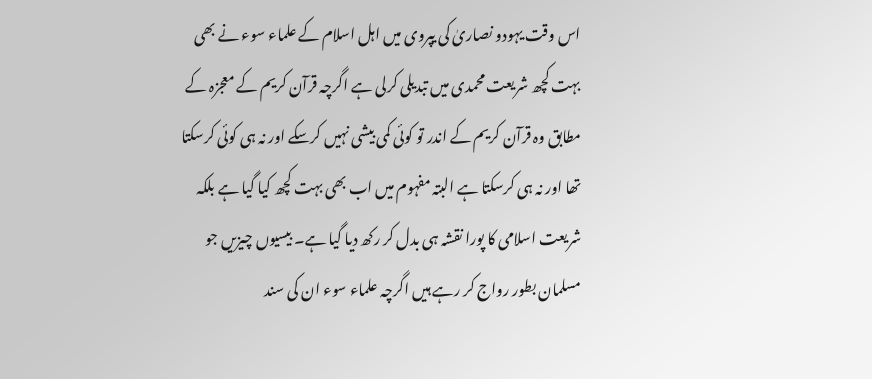اس وقت یہودو نصاریٰ کی یپروی میں اہل اسلام کے علماء سوء نے بھی بہت کچھ شریعت محمدی میں تبدیلی کرلی ہے اگرچہ قرآن کریم کے معجزہ کے مطابق وہ قرآن کریم کے اندر تو کوئی کمی بیشی نہیں کرسکے اور نہ ہی کوئی کرسکتا تھا اور نہ ہی کرسکتا ہے البتہ مفہوم میں اب بھی بہت کچھ کیا گیا ہے بلکہ شریعت اسلامی کا پورا نقشہ ہی بدل کر رکھ دیا گیا ہے۔ بیسیوں چیزیں جو مسلمان بطور رواج کر رہے ہیں اگرچہ علماء سوء ان کی سند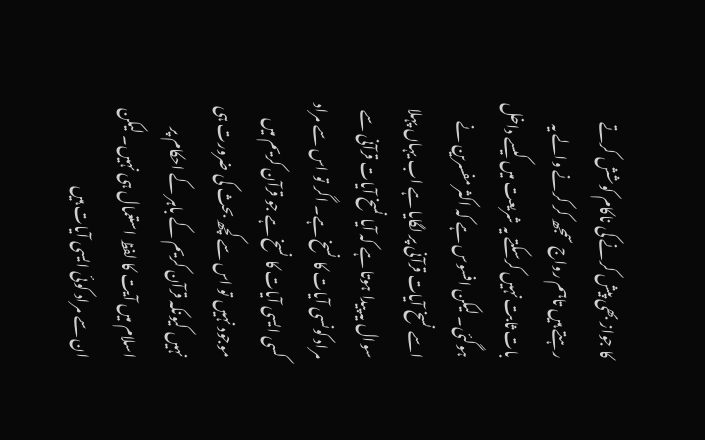کا جواز بھی پیش کرنے کی ناکام کوشش کرتے رہتے ہیں تاہم رواج سمجھ کر کرنے والے یہ بات ثابت نہیں کرسکتے یہ شریعت میں کیسے داخل ہوگئی۔ لیکن افسوس ہے کہ اکثر مفسرین نے اسے نسخ آیات قرآنی پر لگایا ہے اب یہاں پہلا سوال یہ پیدا ہوتا ہے کہ آیا نسخ آیات قرآنی سے مراد کونسی آیات کا نسخ ہے۔ اگر تو اس سے مراد کسی ایسی آیات کا نسخ ہے جو قرآن کریم میں موجود نہیں تو اس سے کچھ بحث کی ضرورت ہی نہیں کیونکہ قرآن کریم کے باہر کے احکام پر اسلام میں آیت کا لفظ استعمال ہی نہیں۔ لیکن ان سے مراد کوئی ایسی آیات ہیں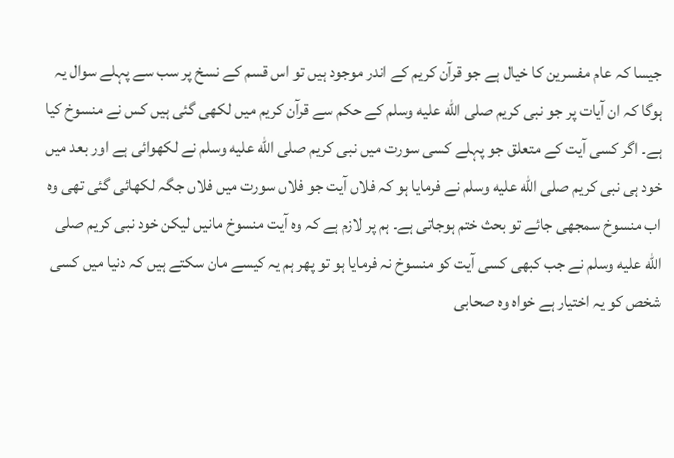جیسا کہ عام مفسرین کا خیال ہے جو قرآن کریم کے اندر موجود ہیں تو اس قسم کے نسخ پر سب سے پہلے سوال یہ ہوگا کہ ان آیات پر جو نبی کریم صلى الله عليه وسلم کے حکم سے قرآن کریم میں لکھی گئی ہیں کس نے منسوخ کیا ہے۔ اگر کسی آیت کے متعلق جو پہلے کسی سورت میں نبی کریم صلى الله عليه وسلم نے لکھوائی ہے اور بعد میں خود ہی نبی کریم صلى الله عليه وسلم نے فرمایا ہو کہ فلاں آیت جو فلاں سورت میں فلاں جگہ لکھائی گئی تھی وہ اب منسوخ سمجھی جائے تو بحث ختم ہوجاتی ہے۔ ہم پر لازم ہے کہ وہ آیت منسوخ مانیں لیکن خود نبی کریم صلى الله عليه وسلم نے جب کبھی کسی آیت کو منسوخ نہ فرمایا ہو تو پھر ہم یہ کیسے مان سکتے ہیں کہ دنیا میں کسی شخص کو یہ اختیار ہے خواہ وہ صحابی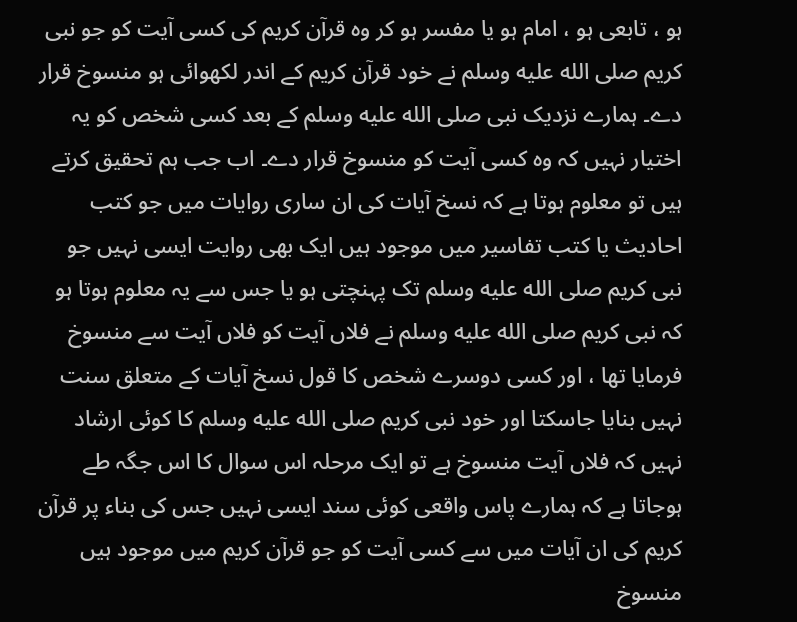ہو ، تابعی ہو ، امام ہو یا مفسر ہو کر وہ قرآن کریم کی کسی آیت کو جو نبی کریم صلى الله عليه وسلم نے خود قرآن کریم کے اندر لکھوائی ہو منسوخ قرار دے۔ ہمارے نزدیک نبی صلى الله عليه وسلم کے بعد کسی شخص کو یہ اختیار نہیں کہ وہ کسی آیت کو منسوخ قرار دے۔ اب جب ہم تحقیق کرتے ہیں تو معلوم ہوتا ہے کہ نسخ آیات کی ان ساری روایات میں جو کتب احادیث یا کتب تفاسیر میں موجود ہیں ایک بھی روایت ایسی نہیں جو نبی کریم صلى الله عليه وسلم تک پہنچتی ہو یا جس سے یہ معلوم ہوتا ہو کہ نبی کریم صلى الله عليه وسلم نے فلاں آیت کو فلاں آیت سے منسوخ فرمایا تھا ، اور کسی دوسرے شخص کا قول نسخ آیات کے متعلق سنت نہیں بنایا جاسکتا اور خود نبی کریم صلى الله عليه وسلم کا کوئی ارشاد نہیں کہ فلاں آیت منسوخ ہے تو ایک مرحلہ اس سوال کا اس جگہ طے ہوجاتا ہے کہ ہمارے پاس واقعی کوئی سند ایسی نہیں جس کی بناء پر قرآن کریم کی ان آیات میں سے کسی آیت کو جو قرآن کریم میں موجود ہیں منسوخ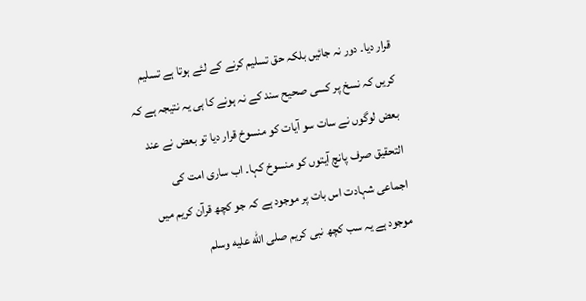قرار دیا۔ دور نہ جائیں بلکہ حق تسلیم کرنے کے لئے ہوتا ہے تسلیم کریں کہ نسخ پر کسی صحیح سند کے نہ ہونے کا ہی یہ نتیجہ ہے کہ بعض لوگوں نے سات سو آیات کو منسوخ قرار دیا تو بعض نے عند التحقیق صرف پانچ آیتوں کو منسوخ کہا۔ اب ساری امت کی اجماعی شہادت اس بات پر موجود ہے کہ جو کچھ قرآن کریم میں موجود ہے یہ سب کچھ نبی کریم صلى الله عليه وسلم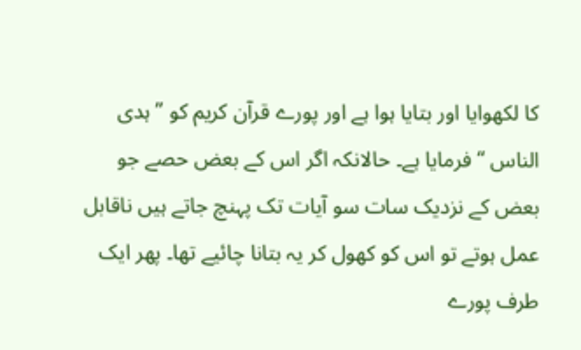کا لکھوایا اور بتایا ہوا ہے اور پورے قرآن کریم کو ” ہدی الناس “ فرمایا ہے۔ حالانکہ اگر اس کے بعض حصے جو بعض کے نزدیک سات سو آیات تک پہنچ جاتے ہیں ناقابل عمل ہوتے تو اس کو کھول کر یہ بتانا چائیے تھا۔ پھر ایک طرف پورے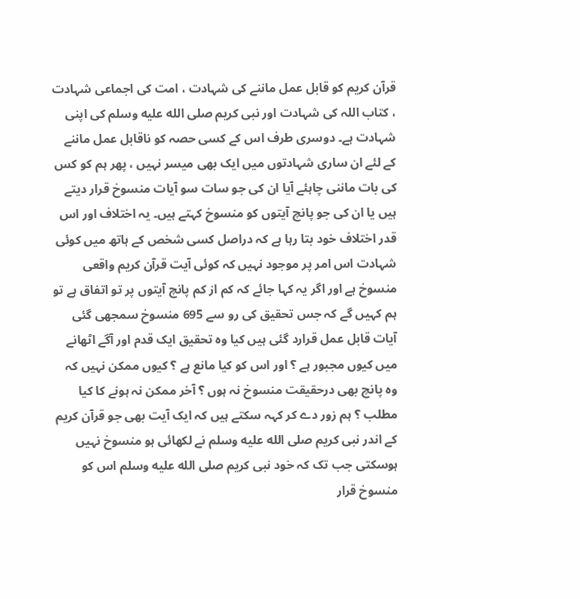قرآن کریم کو قابل عمل ماننے کی شہادت ، امت کی اجماعی شہادت ، کتاب اللہ کی شہادت اور نبی کریم صلى الله عليه وسلم کی اپنی شہادت ہے۔ دوسری طرف اس کے کسی حصہ کو ناقابل عمل ماننے کے لئے ان ساری شہادتوں میں ایک بھی میسر نہیں ، پھر ہم کو کس کی بات ماننی چاہئے آیا ان کی جو سات سو آیات منسوخ قرار دیتے ہیں یا ان کی جو پانچ آیتوں کو منسوخ کہتے ہیں۔ یہ اختلاف اور اس قدر اختلاف خود بتا رہا ہے کہ دراصل کسی شخص کے ہاتھ میں کوئی شہادت اس امر پر موجود نہیں کہ کوئی آیت قرآن کریم واقعی منسوخ ہے اور اگر یہ کہا جائے کہ کم از کم پانچ آیتوں پر تو اتفاق ہے تو ہم کہیں گے کہ جس تحقیق کی رو سے 695 منسوخ سمجھی گئی آیات قابل عمل قرارد گئی ہیں کیا وہ تحقیق ایک قدم اور آگے اٹھانے میں کیوں مجبور ہے ؟ اور اس کو کیا مانع ہے ؟ کیوں ممکن نہیں کہ وہ پانچ بھی درحقیقت منسوخ نہ ہوں ؟ آخر ممکن نہ ہونے کا کیا مطلب ؟ ہم زور دے کر کہہ سکتے ہیں کہ ایک آیت بھی جو قرآن کریم کے اندر نبی کریم صلى الله عليه وسلم نے لکھائی ہو منسوخ نہیں ہوسکتی جب تک کہ خود نبی کریم صلى الله عليه وسلم اس کو منسوخ قرار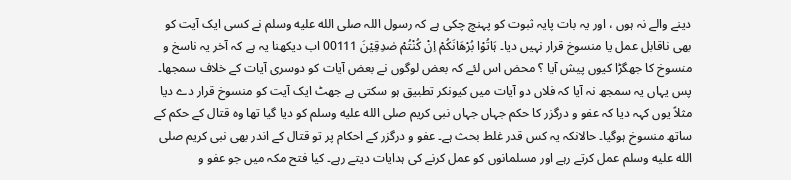دینے والے نہ ہوں ، اور یہ بات پایہ ثبوت کو پہنچ چکی ہے کہ رسول اللہ صلى الله عليه وسلم نے کسی ایک آیت کو بھی ناقابل عمل یا منسوخ قرار نہیں دیا۔ ہَاتُوْا بُرْهَانَكُمْ اِنْ کُنْتُمْ صٰدِقِیْنَ 00111 اب دیکھنا یہ ہے کہ آخر یہ ناسخ و منسوخ کا جھگڑا کیوں پیش آیا ؟ محض اس لئے کہ بعض لوگوں نے بعض آیات کو دوسری آیات کے خلاف سمجھا۔ پس یہاں یہ سمجھ نہ آیا کہ فلاں دو آیات میں کیونکر تطبیق ہو سکتی ہے جھٹ ایک آیت کو منسوخ قرار دے دیا مثلاً یوں کہہ دیا کہ عفو و درگزر کا حکم جہاں جہاں نبی کریم صلى الله عليه وسلم کو دیا گیا تھا وہ قتال کے حکم کے ساتھ منسوخ ہوگیا۔ حالانکہ یہ کس قدر غلط بحث ہے۔ عفو و درگزر کے احکام پر تو قتال کے اندر بھی نبی کریم صلى الله عليه وسلم عمل کرتے رہے اور مسلمانوں کو عمل کرنے کی ہدایات دیتے رہے۔ کیا فتح مکہ میں جو عفو و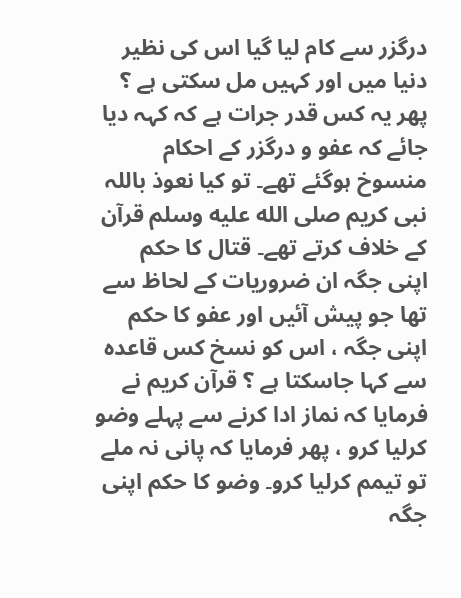درگزر سے کام لیا گیا اس کی نظیر دنیا میں اور کہیں مل سکتی ہے ؟ پھر یہ کس قدر جرات ہے کہ کہہ دیا جائے کہ عفو و درگزر کے احکام منسوخ ہوگئے تھے۔ تو کیا نعوذ باللہ نبی کریم صلى الله عليه وسلم قرآن کے خلاف کرتے تھے۔ قتال کا حکم اپنی جگہ ان ضروریات کے لحاظ سے تھا جو پیش آئیں اور عفو کا حکم اپنی جگہ ، اس کو نسخ کس قاعدہ سے کہا جاسکتا ہے ؟ قرآن کریم نے فرمایا کہ نماز ادا کرنے سے پہلے وضو کرلیا کرو ، پھر فرمایا کہ پانی نہ ملے تو تیمم کرلیا کرو۔ وضو کا حکم اپنی جگہ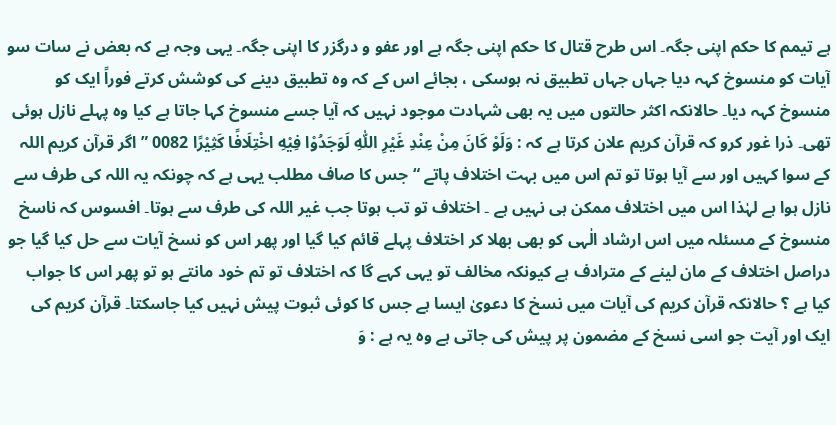ہے تیمم کا حکم اپنی جگہ۔ اس طرح قتال کا حکم اپنی جگہ ہے اور عفو و درگزر کا اپنی جگہ۔ یہی وجہ ہے کہ بعض نے سات سو آیات کو منسوخ کہہ دیا جہاں جہاں تطبیق نہ ہوسکی ، بجائے اس کے کہ وہ تطبیق دینے کی کوشش کرتے فوراً ایک کو منسوخ کہہ دیا۔ حالانکہ اکثر حالتوں میں یہ بھی شہادت موجود نہیں کہ آیا جسے منسوخ کہا جاتا ہے کیا وہ پہلے نازل ہوئی تھی۔ ذرا غور کرو کہ قرآن کریم علان کرتا ہے کہ : وَلَوْ کَانَ مِنْ عِنْدِ غَیْرِ اللّٰهِ لَوَجَدُوْا فِیْهِ اخْتِلَافًا کَثِیْرًا 0082 ” اگر قرآن کریم اللہ کے سوا کہیں اور سے آیا ہوتا تو تم اس میں بہت اختلاف پاتے “ جس کا صاف مطلب یہی ہے کہ چونکہ یہ اللہ کی طرف سے نازل ہوا ہے لہٰذا اس میں اختلاف ممکن ہی نہیں ہے ۔ اختلاف تو تب ہوتا جب غیر اللہ کی طرف سے ہوتا۔ افسوس کہ ناسخ منسوخ کے مسئلہ میں اس ارشاد الٰہی کو بھی بھلا کر اختلاف پہلے قائم کیا گیا اور پھر اس کو نسخ آیات سے حل کیا گیا جو دراصل اختلاف کے مان لینے کے مترادف ہے کیونکہ مخالف تو یہی کہے گا کہ اختلاف تو تم خود مانتے ہو تو پھر اس کا جواب کیا ہے ؟ حالانکہ قرآن کریم کی آیات میں نسخ کا دعویٰ ایسا ہے جس کا کوئی ثبوت پیش نہیں کیا جاسکتا۔ قرآن کریم کی ایک اور آیت جو اسی نسخ کے مضمون پر پیش کی جاتی ہے وہ یہ ہے : وَ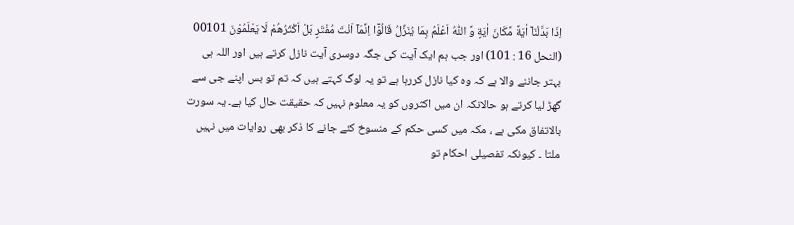اِذَا بَدَّلْنَاۤ اٰیَةً مَّكَانَ اٰیَةٍ وَّ اللّٰهُ اَعْلَمُ بِمَا یُنَزِّلُ قَالُوْۤا اِنَّمَاۤ اَنْتَ مُفْتَرٍ بَلْ اَكْثَرُهُمْ لَا یَعْلَمُوْنَ 00101 (النحل 16 : 101) اور جب ہم ایک آیت کی جگہ دوسری آیت نازل کرتے ہیں اور اللہ ہی بہتر جاننے والا ہے کہ وہ کیا نازل کررہا ہے تو یہ لوگ کہتے ہیں کہ تم تو بس اپنے جی سے گھڑ لیا کرتے ہو حالانکہ ان میں اکثروں کو یہ معلوم نہیں کہ حقیقت حال کیا ہے۔ یہ سورت بالاتفاق مکی ہے ، مکہ میں کسی حکم کے منسوخ کئے جانے کا ذکر بھی روایات میں نہیں ملتا ۔ کیونکہ تفصیلی احکام تو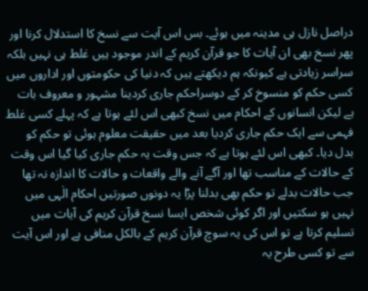دراصل نازل ہی مدینہ میں ہوئے۔ بس اس آیت سے نسخ کا استدلال کرنا اور پھر نسخ بھی ان آیات کا جو قرآن کریم کے اندر موجود ہیں غلط ہی نہیں بلکہ سراسر زیادتی ہے کیونکہ ہم دیکھتے ہیں کہ دنیا کی حکومتوں اور اداروں میں کسی حکم کو منسوخ کر کے دوسراحکم جاری کردینا مشہور و معروف بات ہے لیکن انسانوں کے احکام میں نسخ کبھی اس لئے ہوتا ہے کہ پہلے کسی غلط فہمی سے ایک حکم جاری کردیا بعد میں حقیقت معلوم ہوئی تو حکم کو بدل دیا۔ کبھی اس لئے ہوتا ہے کہ جس وقت یہ حکم جاری کیا گیا اس وقت کے حالات کے مناسب تھا اور آگے آنے والے واقعات و حالات کا اندازہ نہ تھا جب حالات بدلے تو حکم بھی بدلنا پڑا یہ دونوں صورتیں احکام الٰہی میں نہیں ہو سکتیں اور اگر کوئی شخص ایسا نسخ قرآن کریم کی آیات میں تسلیم کرتا ہے تو اس کی یہ سوچ قرآن کریم کے بالکل منافی ہے اور اس آیت سے تو کسی طرح یہ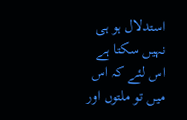استدلال ہو ہی نہیں سکتا ہے اس لئے کہ اس میں تو ملتوں اور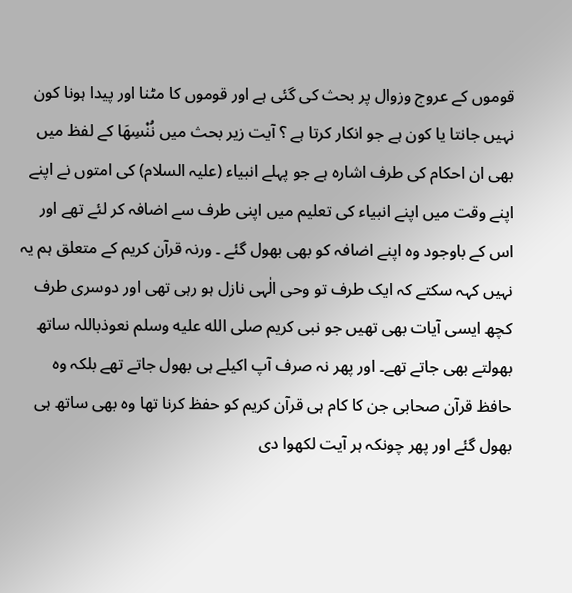قوموں کے عروج وزوال پر بحث کی گئی ہے اور قوموں کا مٹنا اور پیدا ہونا کون نہیں جانتا یا کون ہے جو انکار کرتا ہے ؟ آیت زیر بحث میں نُنْسِهَا کے لفظ میں بھی ان احکام کی طرف اشارہ ہے جو پہلے انبیاء (علیہ السلام) کی امتوں نے اپنے اپنے وقت میں اپنے انبیاء کی تعلیم میں اپنی طرف سے اضافہ کر لئے تھے اور اس کے باوجود وہ اپنے اضافہ کو بھی بھول گئے ۔ ورنہ قرآن کریم کے متعلق ہم یہ نہیں کہہ سکتے کہ ایک طرف تو وحی الٰہی نازل ہو رہی تھی اور دوسری طرف کچھ ایسی آیات بھی تھیں جو نبی کریم صلى الله عليه وسلم نعوذباللہ ساتھ بھولتے بھی جاتے تھے۔ اور پھر نہ صرف آپ اکیلے ہی بھول جاتے تھے بلکہ وہ حافظ قرآن صحابی جن کا کام ہی قرآن کریم کو حفظ کرنا تھا وہ بھی ساتھ ہی بھول گئے اور پھر چونکہ ہر آیت لکھوا دی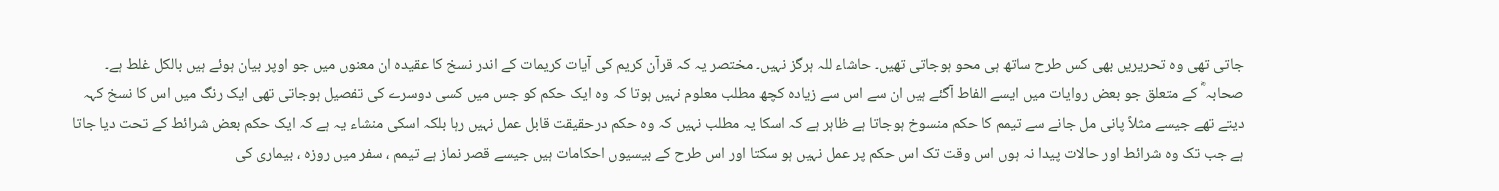جاتی تھی وہ تحریریں بھی کس طرح ساتھ ہی محو ہوجاتی تھیں۔ حاشاء للہ ہرگز نہیں۔ مختصر یہ کہ قرآن کریم کی آیات کریمات کے اندر نسخ کا عقیدہ ان معنوں میں جو اوپر بیان ہوئے ہیں بالکل غلط ہے۔ صحابہ ؓ کے متعلق جو بعض روایات میں ایسے الفاط آگئے ہیں ان سے اس سے زیادہ کچھ مطلب معلوم نہیں ہوتا کہ وہ ایک حکم کو جس میں کسی دوسرے کی تفصیل ہوجاتی تھی ایک رنگ میں اس کا نسخ کہہ دیتے تھے جیسے مثلاً پانی مل جانے سے تیمم کا حکم منسوخ ہوجاتا ہے ظاہر ہے کہ اسکا یہ مطلب نہیں کہ وہ حکم درحقیقت قابل عمل نہیں رہا بلکہ اسکی منشاء یہ ہے کہ ایک حکم بعض شرائط کے تحت دیا جاتا ہے جب تک وہ شرائط اور حالات پیدا نہ ہوں اس وقت تک اس حکم پر عمل نہیں ہو سکتا اور اس طرح کے بیسیوں احکامات ہیں جیسے قصر نماز ہے تیمم ، سفر میں روزہ ، بیماری کی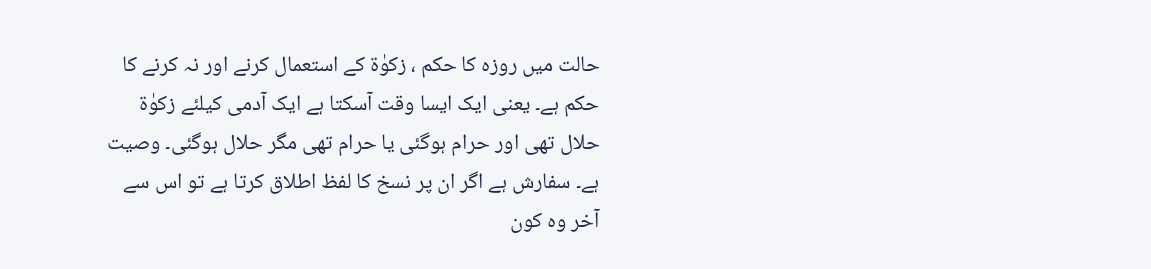حالت میں روزہ کا حکم ، زکوٰۃ کے استعمال کرنے اور نہ کرنے کا حکم ہے۔ یعنی ایک ایسا وقت آسکتا ہے ایک آدمی کیلئے زکوٰۃ حلال تھی اور حرام ہوگئی یا حرام تھی مگر حلال ہوگئی۔ وصیت ہے۔ سفارش ہے اگر ان پر نسخ کا لفظ اطلاق کرتا ہے تو اس سے آخر وہ کون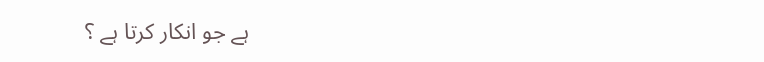ہے جو انکار کرتا ہے ؟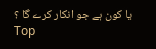یا کون ہے جو انکار کرے گا ؟
Top